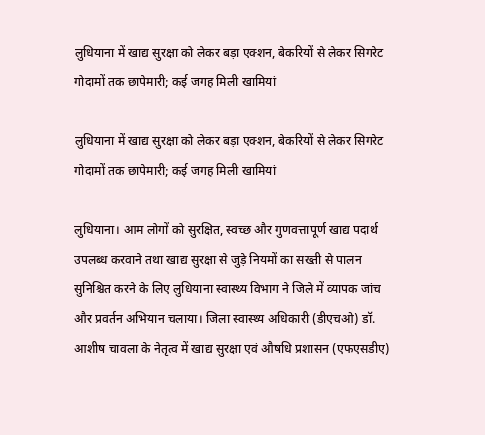लुधियाना में खाद्य सुरक्षा को लेकर बड़ा एक्शन, बेकरियों से लेकर सिगरेट गोदामों तक छापेमारी; कई जगह मिली खामियां

लुधियाना में खाद्य सुरक्षा को लेकर बड़ा एक्शन, बेकरियों से लेकर सिगरेट गोदामों तक छापेमारी; कई जगह मिली खामियां

लुधियाना। आम लोगों को सुरक्षित, स्वच्छ और गुणवत्तापूर्ण खाद्य पदार्थ उपलब्ध करवाने तथा खाद्य सुरक्षा से जुड़े नियमों का सख्ती से पालन सुनिश्चित करने के लिए लुधियाना स्वास्थ्य विभाग ने जिले में व्यापक जांच और प्रवर्तन अभियान चलाया। जिला स्वास्थ्य अधिकारी (डीएचओ) डॉ. आशीष चावला के नेतृत्व में खाद्य सुरक्षा एवं औषधि प्रशासन (एफएसडीए)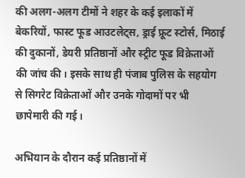की अलग-अलग टीमों ने शहर के कई इलाकों में बेकरियों, फास्ट फूड आउटलेट्स, ड्राई फ्रूट स्टोर्स, मिठाई की दुकानों, डेयरी प्रतिष्ठानों और स्ट्रीट फूड विक्रेताओं की जांच की। इसके साथ ही पंजाब पुलिस के सहयोग से सिगरेट विक्रेताओं और उनके गोदामों पर भी छापेमारी की गई।

अभियान के दौरान कई प्रतिष्ठानों में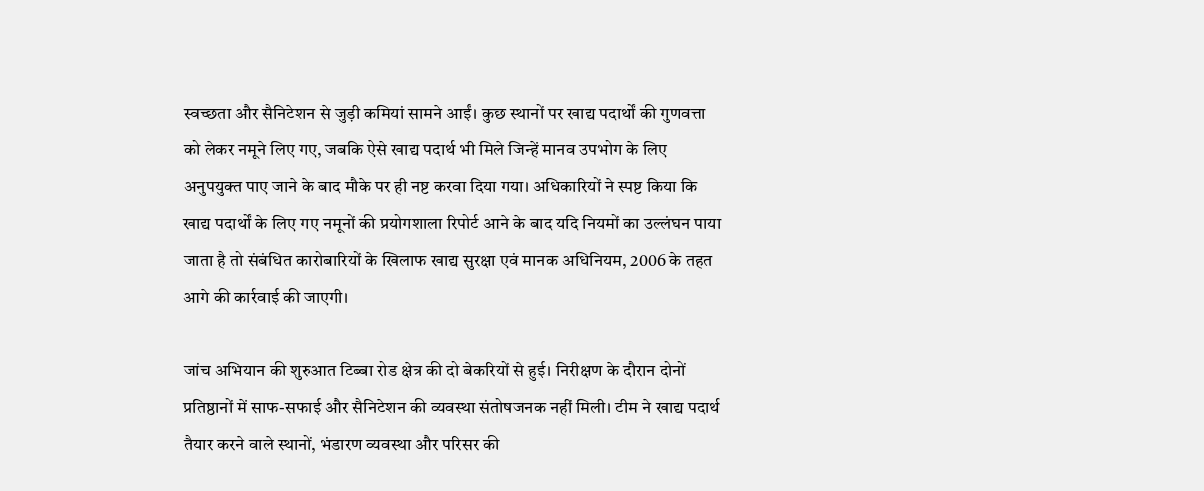स्वच्छता और सैनिटेशन से जुड़ी कमियां सामने आईं। कुछ स्थानों पर खाद्य पदार्थों की गुणवत्ता को लेकर नमूने लिए गए, जबकि ऐसे खाद्य पदार्थ भी मिले जिन्हें मानव उपभोग के लिए अनुपयुक्त पाए जाने के बाद मौके पर ही नष्ट करवा दिया गया। अधिकारियों ने स्पष्ट किया कि खाद्य पदार्थों के लिए गए नमूनों की प्रयोगशाला रिपोर्ट आने के बाद यदि नियमों का उल्लंघन पाया जाता है तो संबंधित कारोबारियों के खिलाफ खाद्य सुरक्षा एवं मानक अधिनियम, 2006 के तहत आगे की कार्रवाई की जाएगी।

जांच अभियान की शुरुआत टिब्बा रोड क्षेत्र की दो बेकरियों से हुई। निरीक्षण के दौरान दोनों प्रतिष्ठानों में साफ-सफाई और सैनिटेशन की व्यवस्था संतोषजनक नहीं मिली। टीम ने खाद्य पदार्थ तैयार करने वाले स्थानों, भंडारण व्यवस्था और परिसर की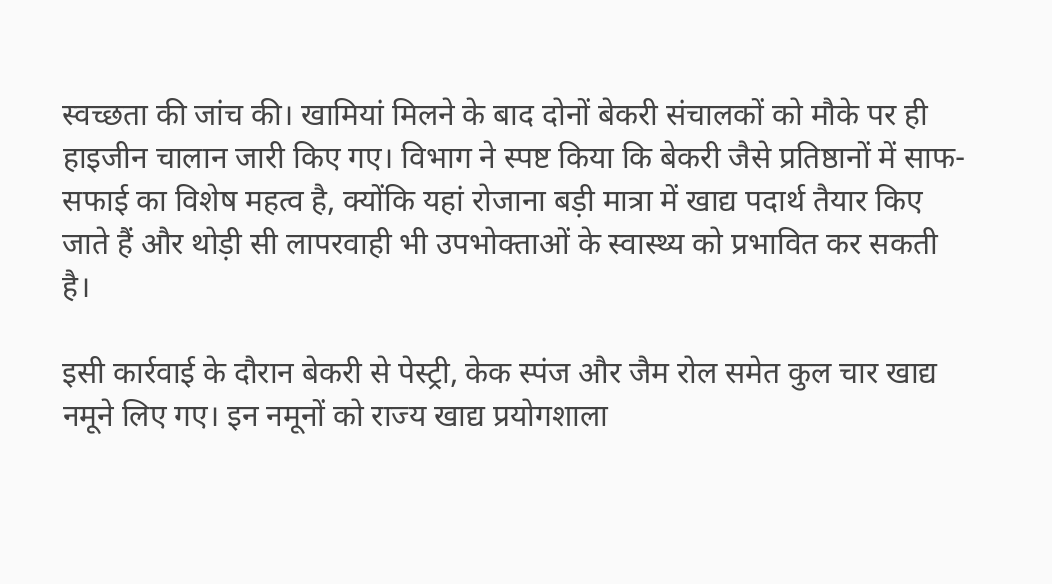स्वच्छता की जांच की। खामियां मिलने के बाद दोनों बेकरी संचालकों को मौके पर ही हाइजीन चालान जारी किए गए। विभाग ने स्पष्ट किया कि बेकरी जैसे प्रतिष्ठानों में साफ-सफाई का विशेष महत्व है, क्योंकि यहां रोजाना बड़ी मात्रा में खाद्य पदार्थ तैयार किए जाते हैं और थोड़ी सी लापरवाही भी उपभोक्ताओं के स्वास्थ्य को प्रभावित कर सकती है।

इसी कार्रवाई के दौरान बेकरी से पेस्ट्री, केक स्पंज और जैम रोल समेत कुल चार खाद्य नमूने लिए गए। इन नमूनों को राज्य खाद्य प्रयोगशाला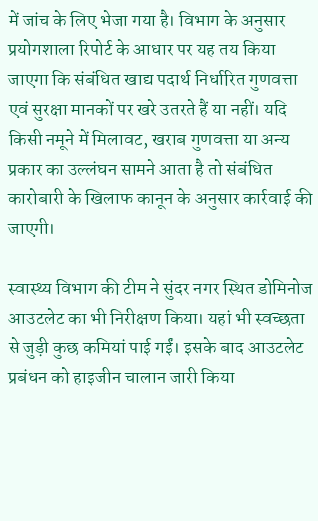में जांच के लिए भेजा गया है। विभाग के अनुसार प्रयोगशाला रिपोर्ट के आधार पर यह तय किया जाएगा कि संबंधित खाद्य पदार्थ निर्धारित गुणवत्ता एवं सुरक्षा मानकों पर खरे उतरते हैं या नहीं। यदि किसी नमूने में मिलावट, खराब गुणवत्ता या अन्य प्रकार का उल्लंघन सामने आता है तो संबंधित कारोबारी के खिलाफ कानून के अनुसार कार्रवाई की जाएगी।

स्वास्थ्य विभाग की टीम ने सुंदर नगर स्थित डोमिनोज आउटलेट का भी निरीक्षण किया। यहां भी स्वच्छता से जुड़ी कुछ कमियां पाई गईं। इसके बाद आउटलेट प्रबंधन को हाइजीन चालान जारी किया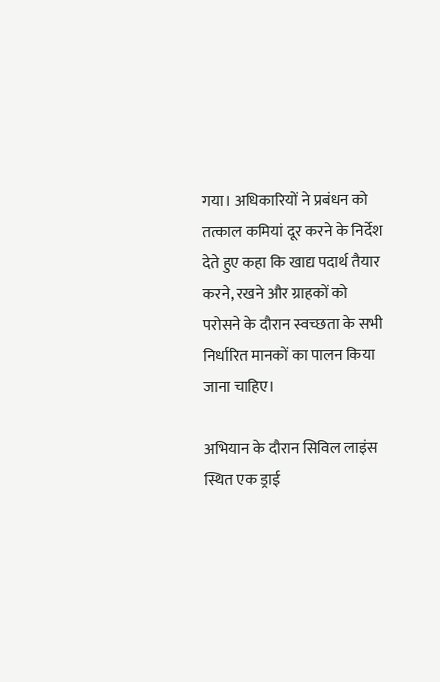गया। अधिकारियों ने प्रबंधन को तत्काल कमियां दूर करने के निर्देश देते हुए कहा कि खाद्य पदार्थ तैयार करने, रखने और ग्राहकों को परोसने के दौरान स्वच्छता के सभी निर्धारित मानकों का पालन किया जाना चाहिए।

अभियान के दौरान सिविल लाइंस स्थित एक ड्राई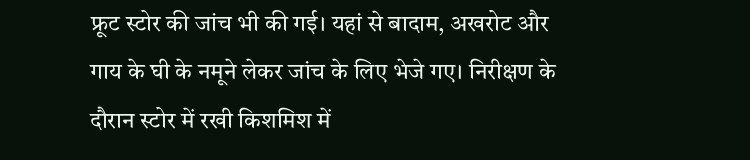फ्रूट स्टोर की जांच भी की गई। यहां से बादाम, अखरोट और गाय के घी के नमूने लेकर जांच के लिए भेजे गए। निरीक्षण के दौरान स्टोर में रखी किशमिश में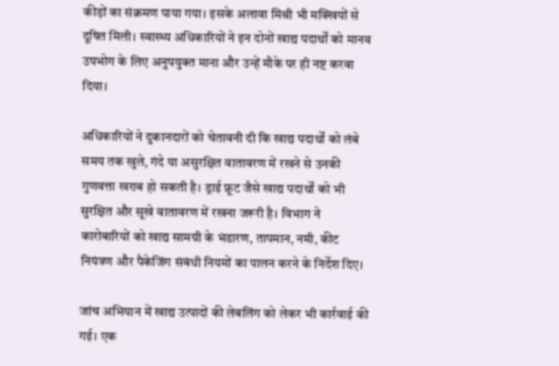कीड़ों का संक्रमण पाया गया। इसके अलावा मिश्री भी मक्खियों से दूषित मिली। स्वास्थ्य अधिकारियों ने इन दोनों खाद्य पदार्थों को मानव उपभोग के लिए अनुपयुक्त माना और उन्हें मौके पर ही नष्ट करवा दिया।

अधिकारियों ने दुकानदारों को चेतावनी दी कि खाद्य पदार्थों को लंबे समय तक खुले, गंदे या असुरक्षित वातावरण में रखने से उनकी गुणवत्ता खराब हो सकती है। ड्राई फ्रूट जैसे खाद्य पदार्थों को भी सुरक्षित और सूखे वातावरण में रखना जरूरी है। विभाग ने कारोबारियों को खाद्य सामग्री के भंडारण, तापमान, नमी, कीट नियंत्रण और पैकेजिंग संबंधी नियमों का पालन करने के निर्देश दिए।

जांच अभियान में खाद्य उत्पादों की लेबलिंग को लेकर भी कार्रवाई की गई। एक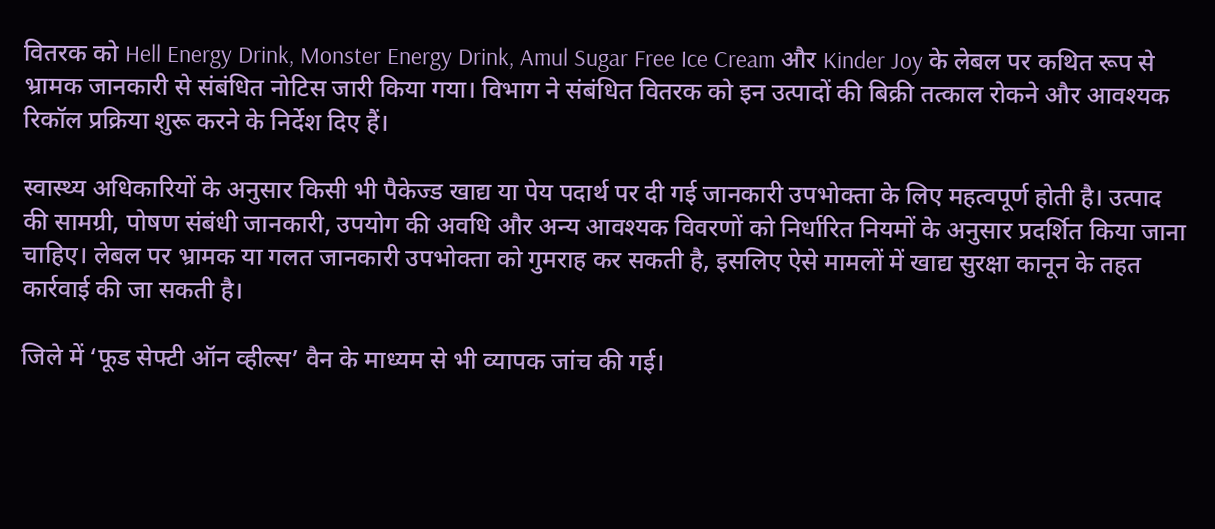वितरक को Hell Energy Drink, Monster Energy Drink, Amul Sugar Free Ice Cream और Kinder Joy के लेबल पर कथित रूप से भ्रामक जानकारी से संबंधित नोटिस जारी किया गया। विभाग ने संबंधित वितरक को इन उत्पादों की बिक्री तत्काल रोकने और आवश्यक रिकॉल प्रक्रिया शुरू करने के निर्देश दिए हैं।

स्वास्थ्य अधिकारियों के अनुसार किसी भी पैकेज्ड खाद्य या पेय पदार्थ पर दी गई जानकारी उपभोक्ता के लिए महत्वपूर्ण होती है। उत्पाद की सामग्री, पोषण संबंधी जानकारी, उपयोग की अवधि और अन्य आवश्यक विवरणों को निर्धारित नियमों के अनुसार प्रदर्शित किया जाना चाहिए। लेबल पर भ्रामक या गलत जानकारी उपभोक्ता को गुमराह कर सकती है, इसलिए ऐसे मामलों में खाद्य सुरक्षा कानून के तहत कार्रवाई की जा सकती है।

जिले में ‘फूड सेफ्टी ऑन व्हील्स’ वैन के माध्यम से भी व्यापक जांच की गई।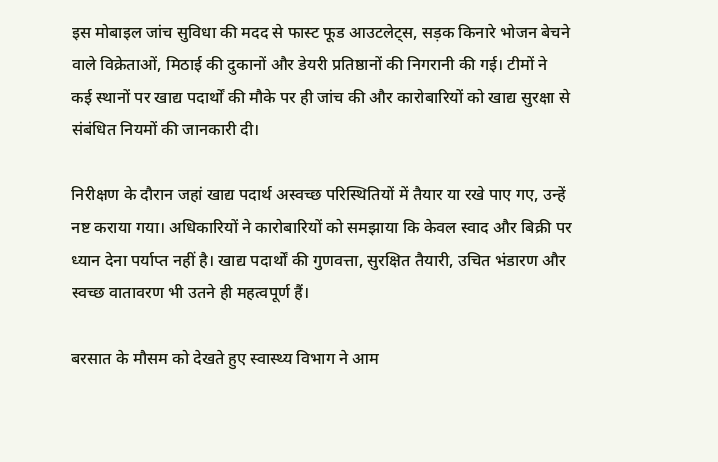इस मोबाइल जांच सुविधा की मदद से फास्ट फूड आउटलेट्स, सड़क किनारे भोजन बेचने वाले विक्रेताओं, मिठाई की दुकानों और डेयरी प्रतिष्ठानों की निगरानी की गई। टीमों ने कई स्थानों पर खाद्य पदार्थों की मौके पर ही जांच की और कारोबारियों को खाद्य सुरक्षा से संबंधित नियमों की जानकारी दी।

निरीक्षण के दौरान जहां खाद्य पदार्थ अस्वच्छ परिस्थितियों में तैयार या रखे पाए गए, उन्हें नष्ट कराया गया। अधिकारियों ने कारोबारियों को समझाया कि केवल स्वाद और बिक्री पर ध्यान देना पर्याप्त नहीं है। खाद्य पदार्थों की गुणवत्ता, सुरक्षित तैयारी, उचित भंडारण और स्वच्छ वातावरण भी उतने ही महत्वपूर्ण हैं।

बरसात के मौसम को देखते हुए स्वास्थ्य विभाग ने आम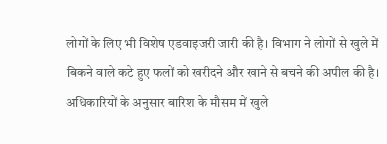लोगों के लिए भी विशेष एडवाइजरी जारी की है। विभाग ने लोगों से खुले में बिकने वाले कटे हुए फलों को खरीदने और खाने से बचने की अपील की है। अधिकारियों के अनुसार बारिश के मौसम में खुले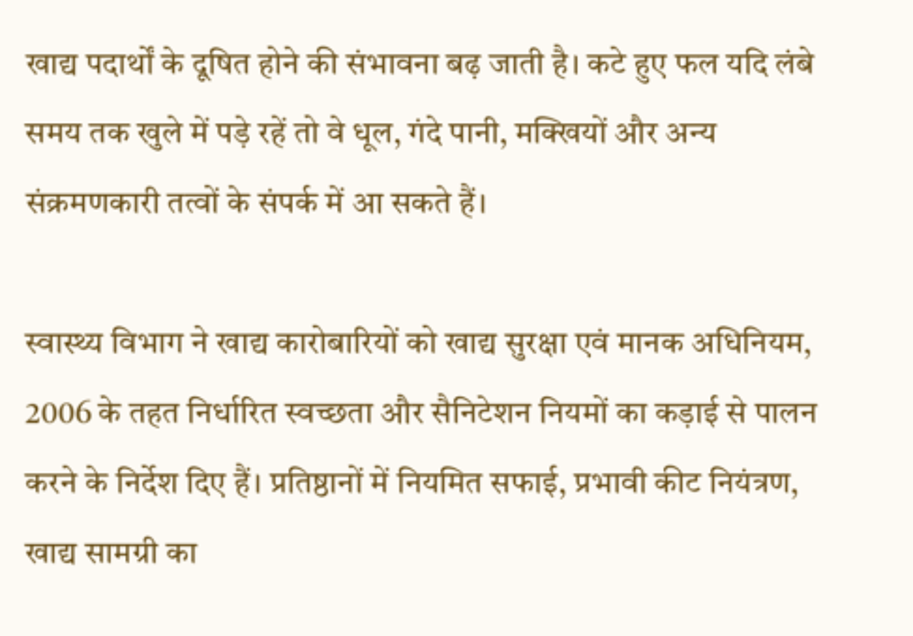खाद्य पदार्थों के दूषित होने की संभावना बढ़ जाती है। कटे हुए फल यदि लंबे समय तक खुले में पड़े रहें तो वे धूल, गंदे पानी, मक्खियों और अन्य संक्रमणकारी तत्वों के संपर्क में आ सकते हैं।

स्वास्थ्य विभाग ने खाद्य कारोबारियों को खाद्य सुरक्षा एवं मानक अधिनियम, 2006 के तहत निर्धारित स्वच्छता और सैनिटेशन नियमों का कड़ाई से पालन करने के निर्देश दिए हैं। प्रतिष्ठानों में नियमित सफाई, प्रभावी कीट नियंत्रण, खाद्य सामग्री का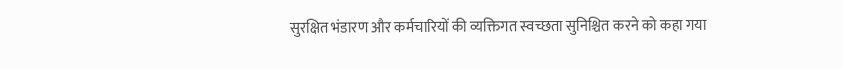सुरक्षित भंडारण और कर्मचारियों की व्यक्तिगत स्वच्छता सुनिश्चित करने को कहा गया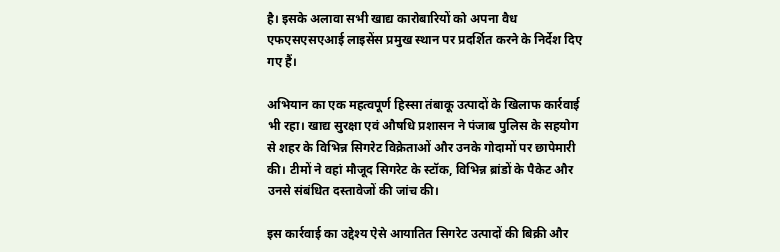है। इसके अलावा सभी खाद्य कारोबारियों को अपना वैध एफएसएसएआई लाइसेंस प्रमुख स्थान पर प्रदर्शित करने के निर्देश दिए गए हैं।

अभियान का एक महत्वपूर्ण हिस्सा तंबाकू उत्पादों के खिलाफ कार्रवाई भी रहा। खाद्य सुरक्षा एवं औषधि प्रशासन ने पंजाब पुलिस के सहयोग से शहर के विभिन्न सिगरेट विक्रेताओं और उनके गोदामों पर छापेमारी की। टीमों ने वहां मौजूद सिगरेट के स्टॉक, विभिन्न ब्रांडों के पैकेट और उनसे संबंधित दस्तावेजों की जांच की।

इस कार्रवाई का उद्देश्य ऐसे आयातित सिगरेट उत्पादों की बिक्री और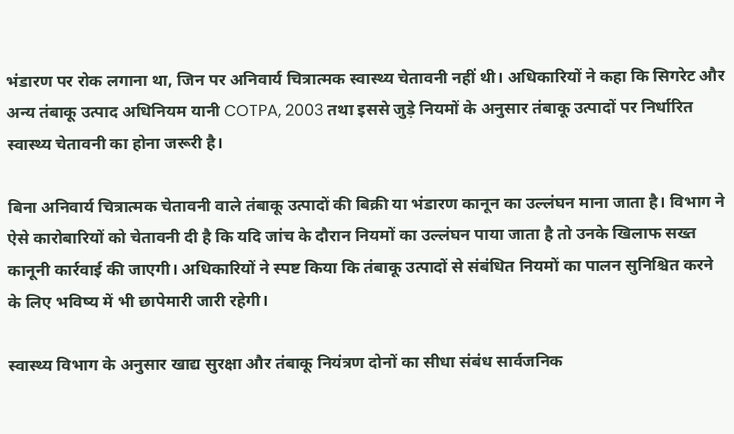भंडारण पर रोक लगाना था, जिन पर अनिवार्य चित्रात्मक स्वास्थ्य चेतावनी नहीं थी। अधिकारियों ने कहा कि सिगरेट और अन्य तंबाकू उत्पाद अधिनियम यानी COTPA, 2003 तथा इससे जुड़े नियमों के अनुसार तंबाकू उत्पादों पर निर्धारित स्वास्थ्य चेतावनी का होना जरूरी है।

बिना अनिवार्य चित्रात्मक चेतावनी वाले तंबाकू उत्पादों की बिक्री या भंडारण कानून का उल्लंघन माना जाता है। विभाग ने ऐसे कारोबारियों को चेतावनी दी है कि यदि जांच के दौरान नियमों का उल्लंघन पाया जाता है तो उनके खिलाफ सख्त कानूनी कार्रवाई की जाएगी। अधिकारियों ने स्पष्ट किया कि तंबाकू उत्पादों से संबंधित नियमों का पालन सुनिश्चित करने के लिए भविष्य में भी छापेमारी जारी रहेगी।

स्वास्थ्य विभाग के अनुसार खाद्य सुरक्षा और तंबाकू नियंत्रण दोनों का सीधा संबंध सार्वजनिक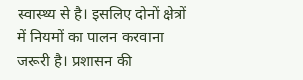स्वास्थ्य से है। इसलिए दोनों क्षेत्रों में नियमों का पालन करवाना जरूरी है। प्रशासन की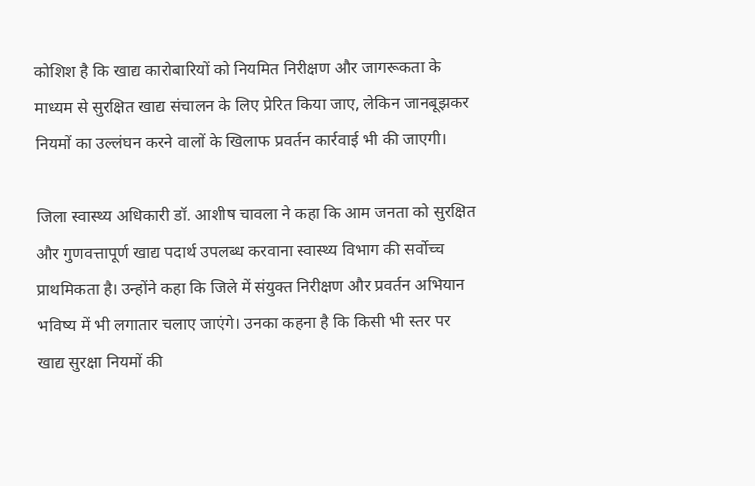कोशिश है कि खाद्य कारोबारियों को नियमित निरीक्षण और जागरूकता के माध्यम से सुरक्षित खाद्य संचालन के लिए प्रेरित किया जाए, लेकिन जानबूझकर नियमों का उल्लंघन करने वालों के खिलाफ प्रवर्तन कार्रवाई भी की जाएगी।

जिला स्वास्थ्य अधिकारी डॉ. आशीष चावला ने कहा कि आम जनता को सुरक्षित और गुणवत्तापूर्ण खाद्य पदार्थ उपलब्ध करवाना स्वास्थ्य विभाग की सर्वोच्च प्राथमिकता है। उन्होंने कहा कि जिले में संयुक्त निरीक्षण और प्रवर्तन अभियान भविष्य में भी लगातार चलाए जाएंगे। उनका कहना है कि किसी भी स्तर पर खाद्य सुरक्षा नियमों की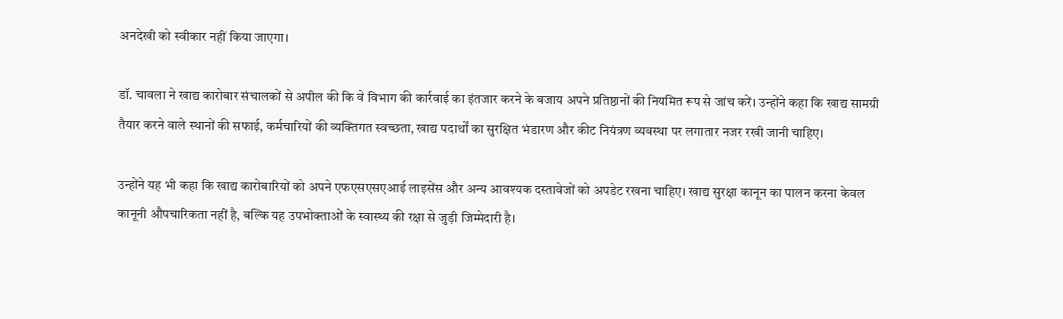अनदेखी को स्वीकार नहीं किया जाएगा।

डॉ. चावला ने खाद्य कारोबार संचालकों से अपील की कि वे विभाग की कार्रवाई का इंतजार करने के बजाय अपने प्रतिष्ठानों की नियमित रूप से जांच करें। उन्होंने कहा कि खाद्य सामग्री तैयार करने वाले स्थानों की सफाई, कर्मचारियों की व्यक्तिगत स्वच्छता, खाद्य पदार्थों का सुरक्षित भंडारण और कीट नियंत्रण व्यवस्था पर लगातार नजर रखी जानी चाहिए।

उन्होंने यह भी कहा कि खाद्य कारोबारियों को अपने एफएसएसएआई लाइसेंस और अन्य आवश्यक दस्तावेजों को अपडेट रखना चाहिए। खाद्य सुरक्षा कानून का पालन करना केवल कानूनी औपचारिकता नहीं है, बल्कि यह उपभोक्ताओं के स्वास्थ्य की रक्षा से जुड़ी जिम्मेदारी है।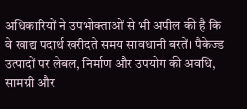अधिकारियों ने उपभोक्ताओं से भी अपील की है कि वे खाद्य पदार्थ खरीदते समय सावधानी बरतें। पैकेज्ड उत्पादों पर लेबल, निर्माण और उपयोग की अवधि, सामग्री और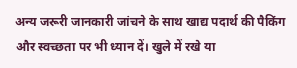अन्य जरूरी जानकारी जांचने के साथ खाद्य पदार्थ की पैकिंग और स्वच्छता पर भी ध्यान दें। खुले में रखे या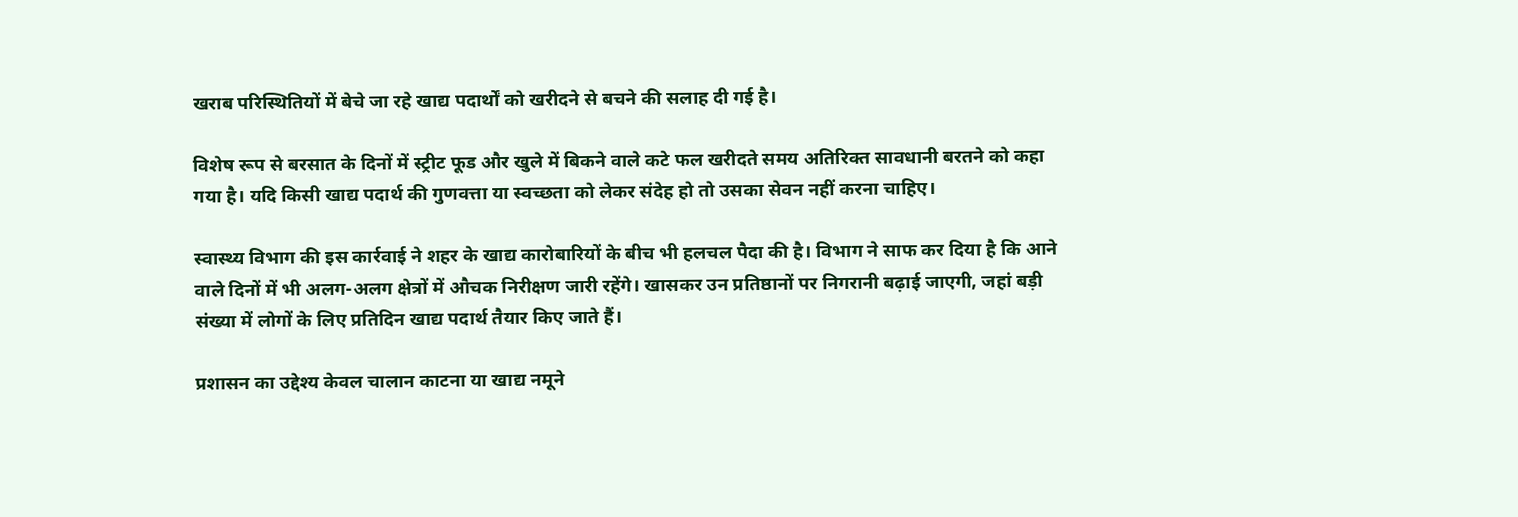खराब परिस्थितियों में बेचे जा रहे खाद्य पदार्थों को खरीदने से बचने की सलाह दी गई है।

विशेष रूप से बरसात के दिनों में स्ट्रीट फूड और खुले में बिकने वाले कटे फल खरीदते समय अतिरिक्त सावधानी बरतने को कहा गया है। यदि किसी खाद्य पदार्थ की गुणवत्ता या स्वच्छता को लेकर संदेह हो तो उसका सेवन नहीं करना चाहिए।

स्वास्थ्य विभाग की इस कार्रवाई ने शहर के खाद्य कारोबारियों के बीच भी हलचल पैदा की है। विभाग ने साफ कर दिया है कि आने वाले दिनों में भी अलग-अलग क्षेत्रों में औचक निरीक्षण जारी रहेंगे। खासकर उन प्रतिष्ठानों पर निगरानी बढ़ाई जाएगी, जहां बड़ी संख्या में लोगों के लिए प्रतिदिन खाद्य पदार्थ तैयार किए जाते हैं।

प्रशासन का उद्देश्य केवल चालान काटना या खाद्य नमूने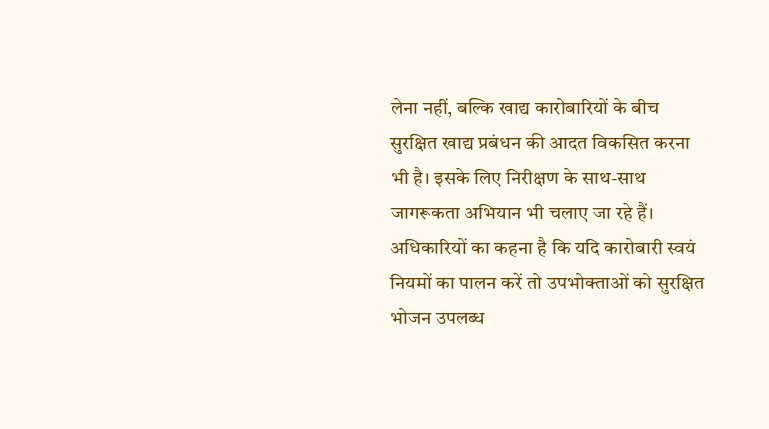लेना नहीं, बल्कि खाद्य कारोबारियों के बीच सुरक्षित खाद्य प्रबंधन की आदत विकसित करना भी है। इसके लिए निरीक्षण के साथ-साथ जागरूकता अभियान भी चलाए जा रहे हैं। अधिकारियों का कहना है कि यदि कारोबारी स्वयं नियमों का पालन करें तो उपभोक्ताओं को सुरक्षित भोजन उपलब्ध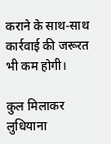कराने के साथ-साथ कार्रवाई की जरूरत भी कम होगी।

कुल मिलाकर लुधियाना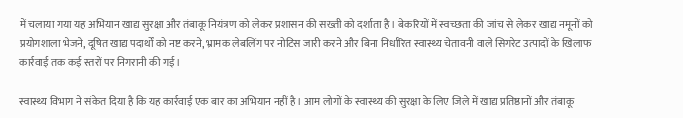में चलाया गया यह अभियान खाद्य सुरक्षा और तंबाकू नियंत्रण को लेकर प्रशासन की सख्ती को दर्शाता है। बेकरियों में स्वच्छता की जांच से लेकर खाद्य नमूनों को प्रयोगशाला भेजने, दूषित खाद्य पदार्थों को नष्ट करने, भ्रामक लेबलिंग पर नोटिस जारी करने और बिना निर्धारित स्वास्थ्य चेतावनी वाले सिगरेट उत्पादों के खिलाफ कार्रवाई तक कई स्तरों पर निगरानी की गई।

स्वास्थ्य विभाग ने संकेत दिया है कि यह कार्रवाई एक बार का अभियान नहीं है। आम लोगों के स्वास्थ्य की सुरक्षा के लिए जिले में खाद्य प्रतिष्ठानों और तंबाकू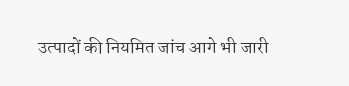उत्पादों की नियमित जांच आगे भी जारी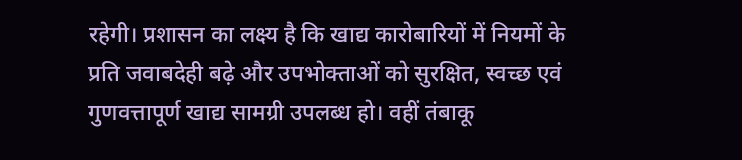रहेगी। प्रशासन का लक्ष्य है कि खाद्य कारोबारियों में नियमों के प्रति जवाबदेही बढ़े और उपभोक्ताओं को सुरक्षित, स्वच्छ एवं गुणवत्तापूर्ण खाद्य सामग्री उपलब्ध हो। वहीं तंबाकू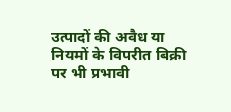उत्पादों की अवैध या नियमों के विपरीत बिक्री पर भी प्रभावी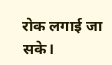रोक लगाई जा सके।